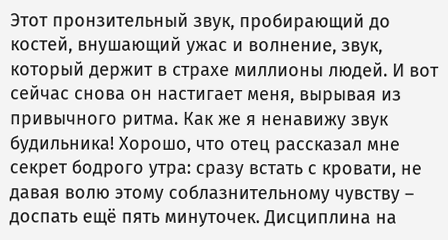Этот пронзительный звук, пробирающий до костей, внушающий ужас и волнение, звук, который держит в страхе миллионы людей. И вот сейчас снова он настигает меня, вырывая из привычного ритма. Как же я ненавижу звук будильника! Хорошо, что отец рассказал мне секрет бодрого утра: сразу встать с кровати, не давая волю этому соблазнительному чувству – доспать ещё пять минуточек. Дисциплина на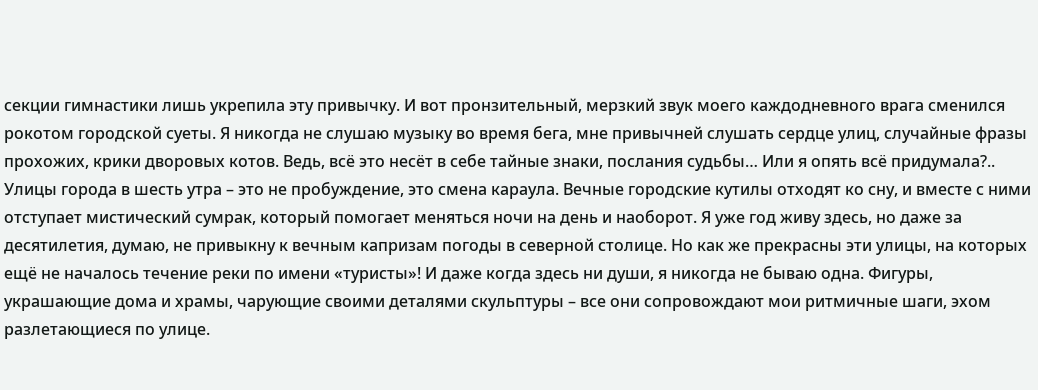секции гимнастики лишь укрепила эту привычку. И вот пронзительный, мерзкий звук моего каждодневного врага сменился рокотом городской суеты. Я никогда не слушаю музыку во время бега, мне привычней слушать сердце улиц, случайные фразы прохожих, крики дворовых котов. Ведь, всё это несёт в себе тайные знаки, послания судьбы… Или я опять всё придумала?..
Улицы города в шесть утра – это не пробуждение, это смена караула. Вечные городские кутилы отходят ко сну, и вместе с ними отступает мистический сумрак, который помогает меняться ночи на день и наоборот. Я уже год живу здесь, но даже за десятилетия, думаю, не привыкну к вечным капризам погоды в северной столице. Но как же прекрасны эти улицы, на которых ещё не началось течение реки по имени «туристы»! И даже когда здесь ни души, я никогда не бываю одна. Фигуры, украшающие дома и храмы, чарующие своими деталями скульптуры – все они сопровождают мои ритмичные шаги, эхом разлетающиеся по улице.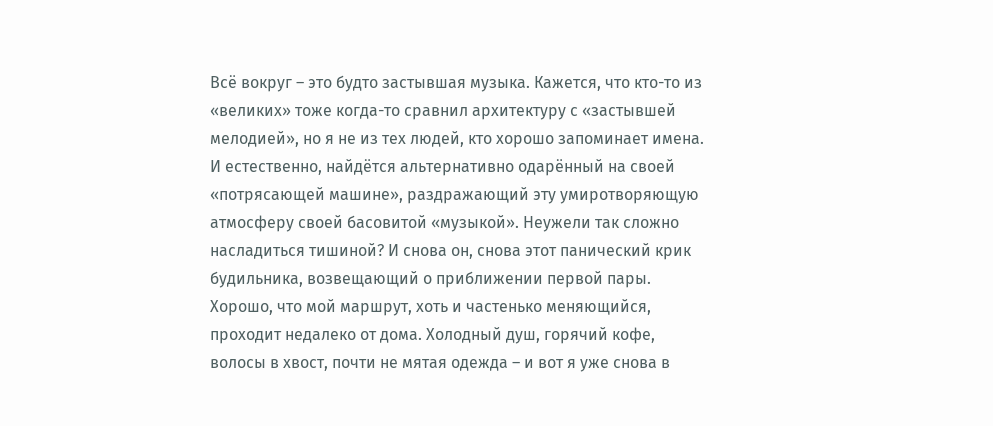Всё вокруг – это будто застывшая музыка. Кажется, что кто-то из «великих» тоже когда-то сравнил архитектуру с «застывшей мелодией», но я не из тех людей, кто хорошо запоминает имена. И естественно, найдётся альтернативно одарённый на своей «потрясающей машине», раздражающий эту умиротворяющую атмосферу своей басовитой «музыкой». Неужели так сложно насладиться тишиной? И снова он, снова этот панический крик будильника, возвещающий о приближении первой пары. Хорошо, что мой маршрут, хоть и частенько меняющийся, проходит недалеко от дома. Холодный душ, горячий кофе, волосы в хвост, почти не мятая одежда – и вот я уже снова в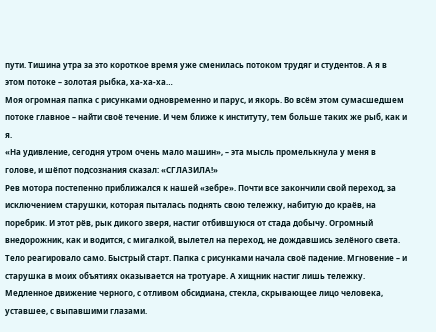пути. Тишина утра за это короткое время уже сменилась потоком трудяг и студентов. А я в этом потоке – золотая рыбка, ха-ха-ха…
Моя огромная папка с рисунками одновременно и парус, и якорь. Во всём этом сумасшедшем потоке главное – найти своё течение. И чем ближе к институту, тем больше таких же рыб, как и я.
«На удивление, сегодня утром очень мало машин», – эта мысль промелькнула у меня в голове, и шёпот подсознания сказал: «СГЛАЗИЛА!»
Рев мотора постепенно приближался к нашей «зебре». Почти все закончили свой переход, за исключением старушки, которая пыталась поднять свою тележку, набитую до краёв, на поребрик. И этот рёв, рык дикого зверя, настиг отбившуюся от стада добычу. Огромный внедорожник, как и водится, с мигалкой, вылетел на переход, не дождавшись зелёного света. Тело реагировало само. Быстрый старт. Папка с рисунками начала своё падение. Мгновение – и старушка в моих объятиях оказывается на тротуаре. А хищник настиг лишь тележку. Медленное движение черного, с отливом обсидиана, стекла, скрывающее лицо человека, уставшее, с выпавшими глазами.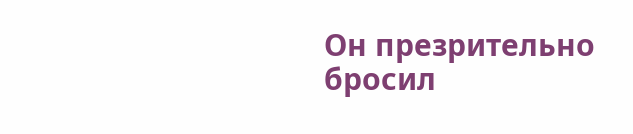Он презрительно бросил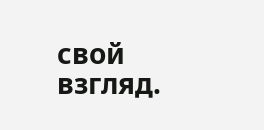свой взгляд.